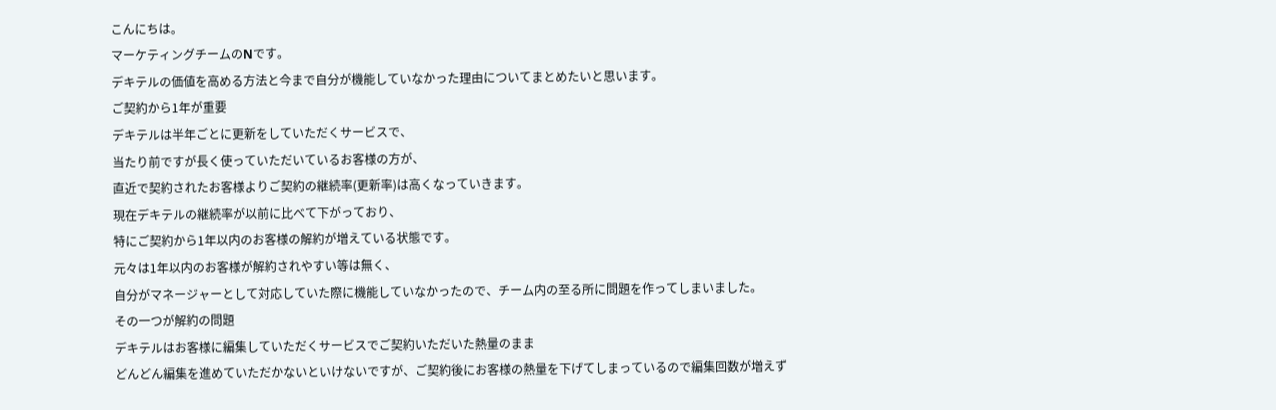こんにちは。
マーケティングチームのNです。
デキテルの価値を高める方法と今まで自分が機能していなかった理由についてまとめたいと思います。
ご契約から1年が重要
デキテルは半年ごとに更新をしていただくサービスで、
当たり前ですが長く使っていただいているお客様の方が、
直近で契約されたお客様よりご契約の継続率(更新率)は高くなっていきます。
現在デキテルの継続率が以前に比べて下がっており、
特にご契約から1年以内のお客様の解約が増えている状態です。
元々は1年以内のお客様が解約されやすい等は無く、
自分がマネージャーとして対応していた際に機能していなかったので、チーム内の至る所に問題を作ってしまいました。
その一つが解約の問題
デキテルはお客様に編集していただくサービスでご契約いただいた熱量のまま
どんどん編集を進めていただかないといけないですが、ご契約後にお客様の熱量を下げてしまっているので編集回数が増えず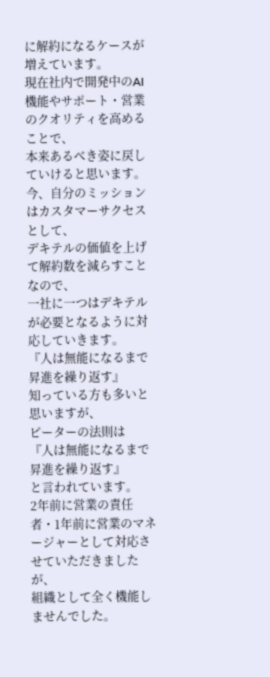に解約になるケースが増えています。
現在社内で開発中のAI機能やサポート・営業のクオリティを高めることで、
本来あるべき姿に戻していけると思います。
今、自分のミッションはカスタマーサクセスとして、
デキテルの価値を上げて解約数を減らすことなので、
一社に一つはデキテルが必要となるように対応していきます。
『人は無能になるまで昇進を繰り返す』
知っている方も多いと思いますが、
ピーターの法則は
『人は無能になるまで昇進を繰り返す』
と言われています。
2年前に営業の責任者・1年前に営業のマネージャーとして対応させていただきましたが、
組織として全く機能しませんでした。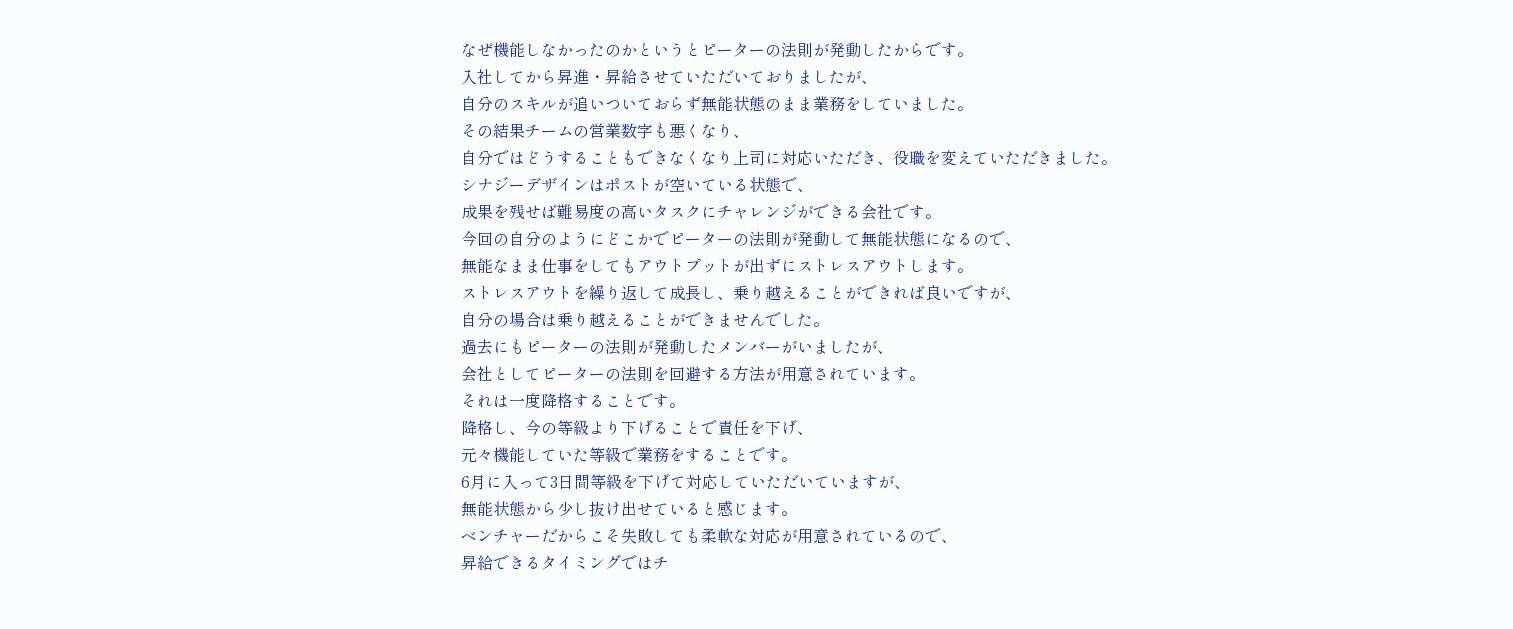なぜ機能しなかったのかというとピーターの法則が発動したからです。
入社してから昇進・昇給させていただいておりましたが、
自分のスキルが追いついておらず無能状態のまま業務をしていました。
その結果チームの営業数字も悪くなり、
自分ではどうすることもできなくなり上司に対応いただき、役職を変えていただきました。
シナジーデザインはポストが空いている状態で、
成果を残せば難易度の高いタスクにチャレンジができる会社です。
今回の自分のようにどこかでピーターの法則が発動して無能状態になるので、
無能なまま仕事をしてもアウトプットが出ずにストレスアウトします。
ストレスアウトを繰り返して成長し、乗り越えることができれば良いですが、
自分の場合は乗り越えることができませんでした。
過去にもピーターの法則が発動したメンバーがいましたが、
会社としてピーターの法則を回避する方法が用意されています。
それは一度降格することです。
降格し、今の等級より下げることで責任を下げ、
元々機能していた等級で業務をすることです。
6月に入って3日間等級を下げて対応していただいていますが、
無能状態から少し抜け出せていると感じます。
ベンチャーだからこそ失敗しても柔軟な対応が用意されているので、
昇給できるタイミングではチ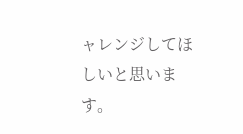ャレンジしてほしいと思います。